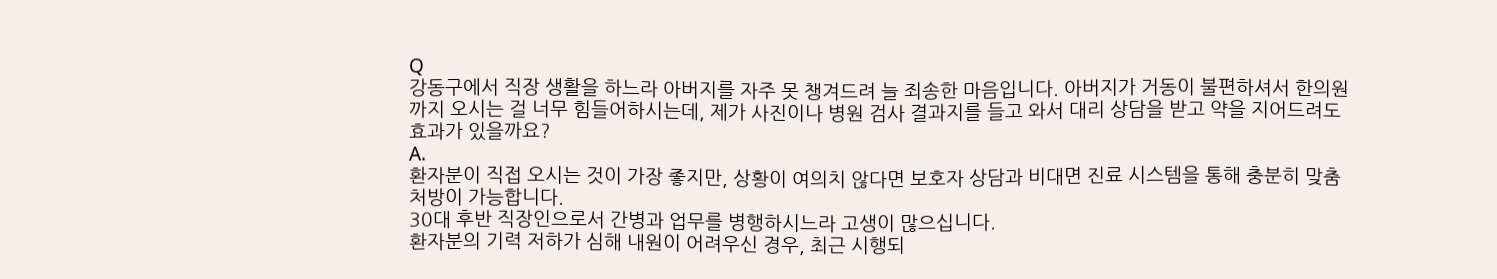Q
강동구에서 직장 생활을 하느라 아버지를 자주 못 챙겨드려 늘 죄송한 마음입니다. 아버지가 거동이 불편하셔서 한의원까지 오시는 걸 너무 힘들어하시는데, 제가 사진이나 병원 검사 결과지를 들고 와서 대리 상담을 받고 약을 지어드려도 효과가 있을까요?
A.
환자분이 직접 오시는 것이 가장 좋지만, 상황이 여의치 않다면 보호자 상담과 비대면 진료 시스템을 통해 충분히 맞춤 처방이 가능합니다.
30대 후반 직장인으로서 간병과 업무를 병행하시느라 고생이 많으십니다.
환자분의 기력 저하가 심해 내원이 어려우신 경우, 최근 시행되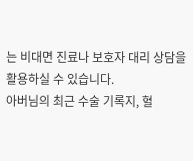는 비대면 진료나 보호자 대리 상담을 활용하실 수 있습니다.
아버님의 최근 수술 기록지, 혈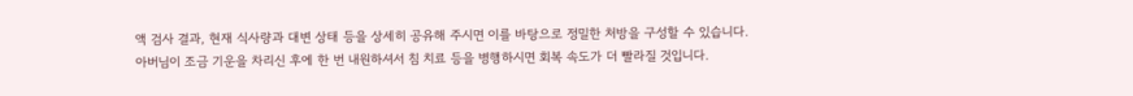액 검사 결과, 현재 식사량과 대변 상태 등을 상세히 공유해 주시면 이를 바탕으로 정밀한 처방을 구성할 수 있습니다.
아버님이 조금 기운을 차리신 후에 한 번 내원하셔서 침 치료 등을 병행하시면 회복 속도가 더 빨라질 것입니다.